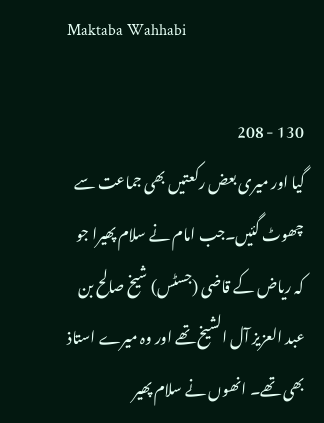Maktaba Wahhabi

130 - 208
گیا اور میری بعض رکعتیں بھی جماعت سے چھوٹ گئیں۔جب امام نے سلام پھیرا جو کہ ریاض کے قاضی (جسٹس) شیخ صالح بن عبد العزیز آل الشیخ تھے اور وہ میرے استاذ بھی تھے۔ انھوں نے سلام پھیر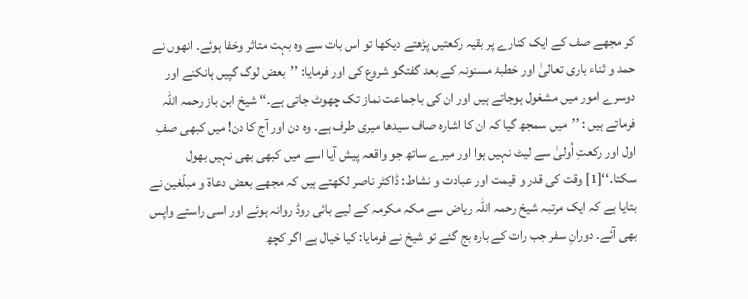کر مجھے صف کے ایک کنارے پر بقیہ رکعتیں پڑھتے دیکھا تو اس بات سے وہ بہت متاثر وخفا ہوئے۔ انھوں نے حمد و ثناء باری تعالیٰ اور خطبۂ مسنونہ کے بعد گفتگو شروع کی اور فرمایا: ’’بعض لوگ گپیں ہانکنے اور دوسرے امور میں مشغول ہوجاتے ہیں اور ان کی باجماعت نماز تک چھوٹ جاتی ہے۔‘‘ شیخ ابن باز رحمہ اللہ فرماتے ہیں : ’’میں سمجھ گیا کہ ان کا اشارہ صاف سیدھا میری طرف ہے۔ وہ دن اور آج کا دن! میں کبھی صفِ اول اور رکعتِ اُولیٰ سے لیٹ نہیں ہوا اور میرے ساتھ جو واقعہ پیش آیا اسے میں کبھی بھی نہیں بھول سکتا۔‘‘[1] وقت کی قدر و قیمت اور عبادت و نشاط: ڈاکٹر ناصر لکھتے ہیں کہ مجھے بعض دعاۃ و مبلّغین نے بتایا ہے کہ ایک مرتبہ شیخ رحمہ اللہ ریاض سے مکہ مکرمہ کے لیے بائی روڈ روانہ ہوئے اور اسی راستے واپس بھی آئے۔ دورانِ سفر جب رات کے بارہ بج گئے تو شیخ نے فرمایا: کیا خیال ہے اگر کچھ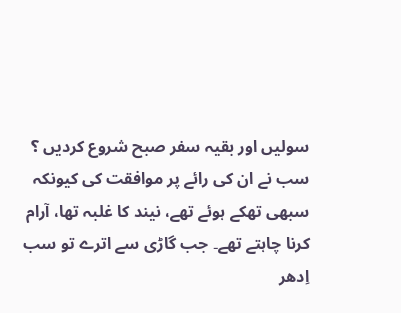سولیں اور بقیہ سفر صبح شروع کردیں ؟ سب نے ان کی رائے پر موافقت کی کیونکہ سبھی تھکے ہوئے تھے، نیند کا غلبہ تھا، آرام کرنا چاہتے تھے۔ جب گاڑی سے اترے تو سب اِدھر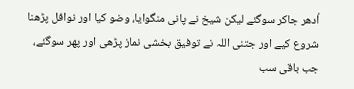اُدھر جاکر سوگئے لیکن شیخ نے پانی منگوایا، وضو کیا اور نوافل پڑھنا شروع کیے اور جتنی اللہ نے توفیق بخشی نماز پڑھی اور پھر سوگئے، جب باقی سب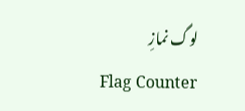لوگ نمازِ
Flag Counter